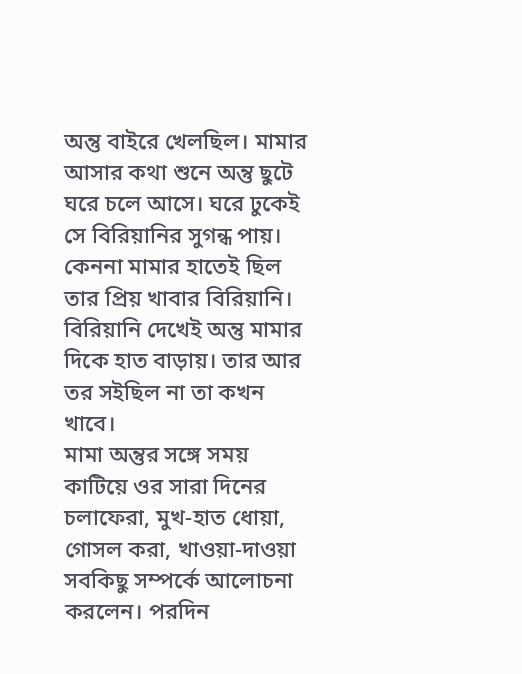অন্তু বাইরে খেলছিল। মামার আসার কথা শুনে অন্তু ছুটে ঘরে চলে আসে। ঘরে ঢুকেই সে বিরিয়ানির সুগন্ধ পায়। কেননা মামার হাতেই ছিল তার প্রিয় খাবার বিরিয়ানি। বিরিয়ানি দেখেই অন্তু মামার দিকে হাত বাড়ায়। তার আর তর সইছিল না তা কখন খাবে।
মামা অন্তুর সঙ্গে সময় কাটিয়ে ওর সারা দিনের চলাফেরা, মুখ-হাত ধোয়া, গোসল করা, খাওয়া-দাওয়া সবকিছু সম্পর্কে আলোচনা করলেন। পরদিন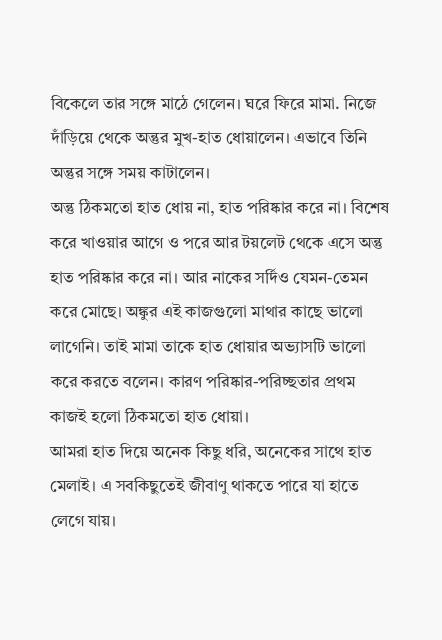বিকেলে তার সঙ্গে মাঠে গেলেন। ঘরে ফিরে মামা. নিজে দাঁড়িয়ে থেকে অন্তুর মুখ-হাত ধোয়ালেন। এভাবে তিনি অন্তুর সঙ্গে সময় কাটালেন।
অন্তু ঠিকমতো হাত ধোয় না, হাত পরিষ্কার করে না। বিশেষ করে খাওয়ার আগে ও পরে আর টয়লেট থেকে এসে অন্তু হাত পরিষ্কার করে না। আর নাকের সর্দিও যেমন-তেমন করে মোছে। অঙ্কুর এই কাজগুলো মাথার কাছে ভালো লাগেনি। তাই মামা তাকে হাত ধোয়ার অভ্যাসটি ভালো করে করতে বলেন। কারণ পরিষ্কার-পরিচ্ছতার প্রথম কাজই হলো ঠিকমতো হাত ধোয়া।
আমরা হাত দিয়ে অনেক কিছু ধরি, অনেকের সাথে হাত মেলাই। এ সবকিছুতেই জীবাণু থাকতে পারে যা হাতে লেগে যায়।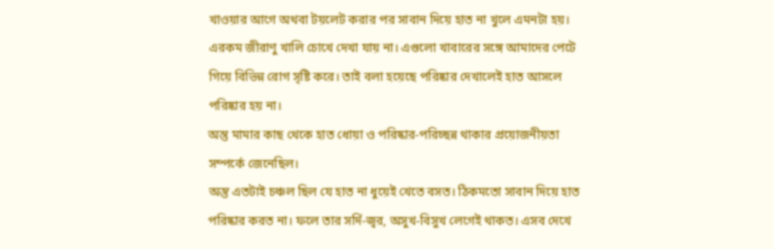খাওয়ার আগে অথবা টয়লেট করার পর সাবান দিয়ে হাত না খুলে এমনটা হয়। এরকম জীরাণু খালি চোখে দেখা যায় না। এগুলো খাবারের সঙ্গে আমাদের পেটে গিয়ে বিভিন্ন রোগ সৃষ্টি করে। তাই বলা হয়েছে পরিষ্কার দেখালেই হাত আসলে পরিষ্কার হয় না।
অন্তু মামার কাছ থেকে হাত ধোয়া ও পরিষ্কার-পরিচ্ছন্ন থাকার প্রয়োজনীয়তা সম্পর্কে জেনেছিল।
অন্তু এতটাই চঞ্চল ছিল যে হাত না ধুয়েই খেতে বসত। ঠিকমতো সাবান দিয়ে হাত পরিষ্কার করত না। ফলে তার সর্দি-জ্বর, অসুখ-বিসুখ লেগেই থাকত। এসব দেখে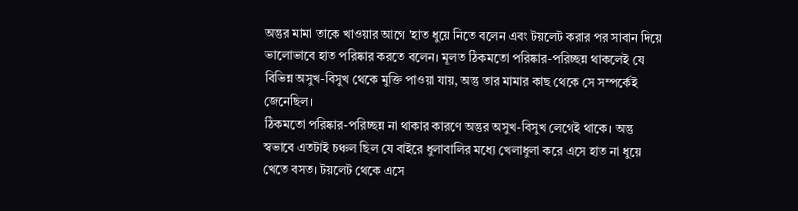অন্তুর মামা তাকে খাওয়ার আগে 'হাত ধুয়ে নিতে বলেন এবং টয়লেট করার পর সাবান দিয়ে ভালোভাবে হাত পরিষ্কার করতে বলেন। মূলত ঠিকমতো পরিষ্কার-পরিচ্ছন্ন থাকলেই যে বিভিন্ন অসুখ-বিসুখ থেকে মুক্তি পাওয়া যায়, অন্তু তার মামার কাছ থেকে সে সম্পর্কেই জেনেছিল।
ঠিকমতো পরিষ্কার-পরিচ্ছন্ন না থাকার কারণে অন্তুর অসুখ-বিসুখ লেগেই থাকে। অন্তু স্বভাবে এতটাই চঞ্চল ছিল যে বাইরে ধুলাবালির মধ্যে খেলাধুলা করে এসে হাত না ধুয়ে খেতে বসত। টয়লেট থেকে এসে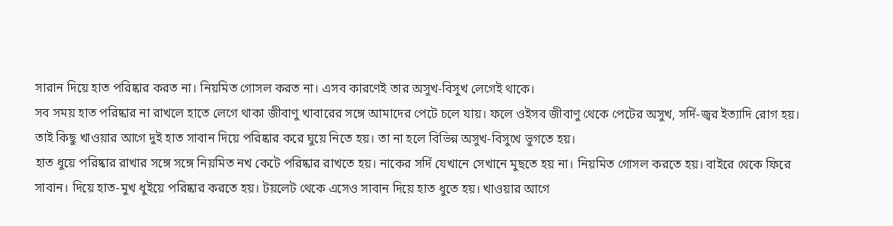সারান দিয়ে হাত পরিষ্কার করত না। নিয়মিত গোসল করত না। এসব কারণেই তার অসুখ-বিসুখ লেগেই থাকে।
সব সময় হাত পরিষ্কার না রাখলে হাতে লেগে থাকা জীবাণু খাবারের সঙ্গে আমাদের পেটে চলে যায়। ফলে ওইসব জীবাণু থেকে পেটের অসুখ, সর্দি-জ্বর ইত্যাদি রোগ হয়। তাই কিছু খাওয়ার আগে দুই হাত সাবান দিয়ে পরিষ্কার করে ঘুয়ে নিতে হয়। তা না হলে বিভিন্ন অসুখ-বিসুখে ভুগতে হয়।
হাত ধুয়ে পরিষ্কার রাখার সঙ্গে সঙ্গে নিয়মিত নখ কেটে পরিষ্কার রাখতে হয়। নাকের সর্দি যেখানে সেখানে মুছতে হয় না। নিয়মিত গোসল করতে হয়। বাইরে থেকে ফিরে সাবান। দিয়ে হাত-মুখ ধুইয়ে পরিষ্কার করতে হয়। টয়লেট থেকে এসেও সাবান দিয়ে হাত ধুতে হয়। খাওয়ার আগে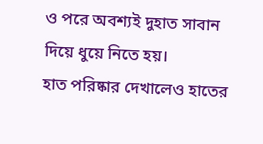ও পরে অবশ্যই দুহাত সাবান দিয়ে ধুয়ে নিতে হয়।
হাত পরিষ্কার দেখালেও হাতের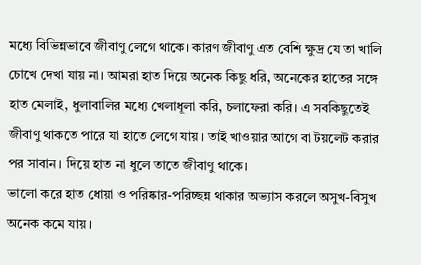মধ্যে বিভিন্নভাবে জীবাণু লেগে থাকে। কারণ জীবাণু এত বেশি ক্ষুদ্র যে তা খালি চোখে দেখা যায় না। আমরা হাত দিয়ে অনেক কিছু ধরি, অনেকের হাতের সঙ্গে হাত মেলাই, ধুলাবালির মধ্যে খেলাধূলা করি, চলাফেরা করি। এ সবকিছুতেই জীবাণু থাকতে পারে যা হাতে লেগে যায়। তাই খাওয়ার আগে বা টয়লেট করার পর সাবান। দিয়ে হাত না ধুলে তাতে জীবাণু থাকে।
ভালো করে হাত ধোয়া ও পরিষ্কার-পরিচ্ছন্ন থাকার অভ্যাস করলে অসুখ-বিসুখ অনেক কমে যায়।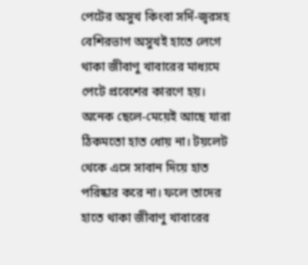পেটের অসুখ কিংবা সর্দি-জ্বরসহ বেশিরভাগ অসুখই হাতে লেগে থাকা জীবাণু খাবারের মাধ্যমে পেটে প্রবেশের কারণে হয়। অনেক ছেলে-মেয়েই আছে যারা ঠিকমতো হাত ধোয় না। টয়লেট থেকে এসে সাবান দিয়ে হাত পরিষ্কার করে না। ফলে তাদের হাতে থাকা জীবাণু খাবারের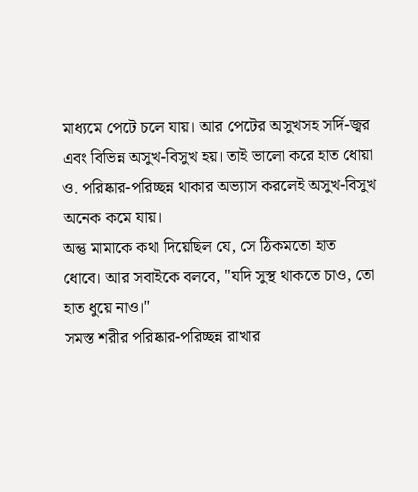মাধ্যমে পেটে চলে যায়। আর পেটের অসুখসহ সর্দি-জ্বর এবং বিভিন্ন অসুখ-বিসুখ হয়। তাই ভালো করে হাত ধোয়া ও. পরিষ্কার-পরিচ্ছন্ন থাকার অভ্যাস করলেই অসুখ-বিসুখ অনেক কমে যায়।
অন্তু মামাকে কথা দিয়েছিল যে, সে ঠিকমতো হাত ধোবে। আর সবাইকে বলবে, "যদি সুস্থ থাকতে চাও, তো হাত ধুয়ে নাও।"
সমস্ত শরীর পরিষ্কার-পরিচ্ছন্ন রাখার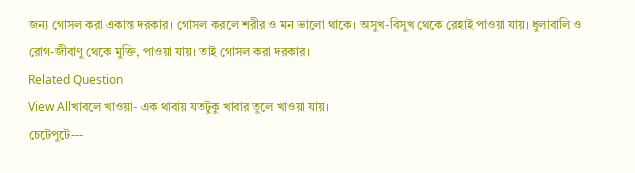জন্য গোসল করা একান্ত দরকার। গোসল করলে শরীর ও মন ভালো থাকে। অসুখ-বিসুখ থেকে রেহাই পাওয়া যায়। ধুলাবালি ও রোগ-জীবাণু থেকে মুক্তি, পাওয়া যায়। তাই গোসল করা দরকার।
Related Question
View Allখাবলে খাওয়া- এক থাবায় যতটুকু খাবার তুলে খাওয়া যায়।
চেটেপুটে---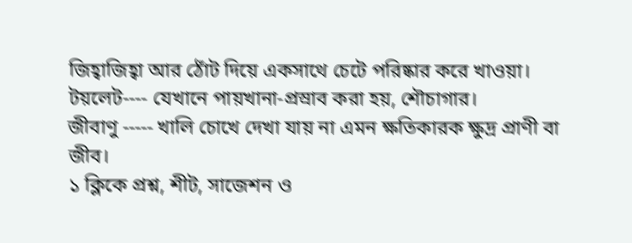জিহ্বাজিহ্বা আর ঠোঁট দিয়ে একসাথে চেটে পরিষ্কার করে খাওয়া।
টয়লেট---- যেখানে পায়খানা-প্রস্রাব করা হয়, শৌচাগার।
জীবাণু ----- খালি চোখে দেখা যায় না এমন ক্ষতিকারক ক্ষুদ্র প্রাণী বা জীব।
১ ক্লিকে প্রশ্ন, শীট, সাজেশন ও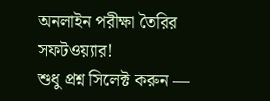অনলাইন পরীক্ষা তৈরির সফটওয়্যার!
শুধু প্রশ্ন সিলেক্ট করুন —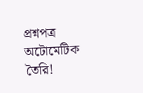প্রশ্নপত্র অটোমেটিক তৈরি!